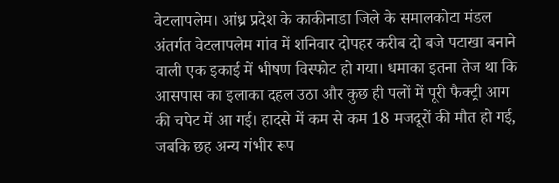वेटलापलेम। आंध्र प्रदेश के काकीनाडा जिले के समालकोटा मंडल अंतर्गत वेटलापलेम गांव में शनिवार दोपहर करीब दो बजे पटाखा बनाने वाली एक इकाई में भीषण विस्फोट हो गया। धमाका इतना तेज था कि आसपास का इलाका दहल उठा और कुछ ही पलों में पूरी फैक्ट्री आग की चपेट में आ गई। हादसे में कम से कम 18 मजदूरों की मौत हो गई, जबकि छह अन्य गंभीर रूप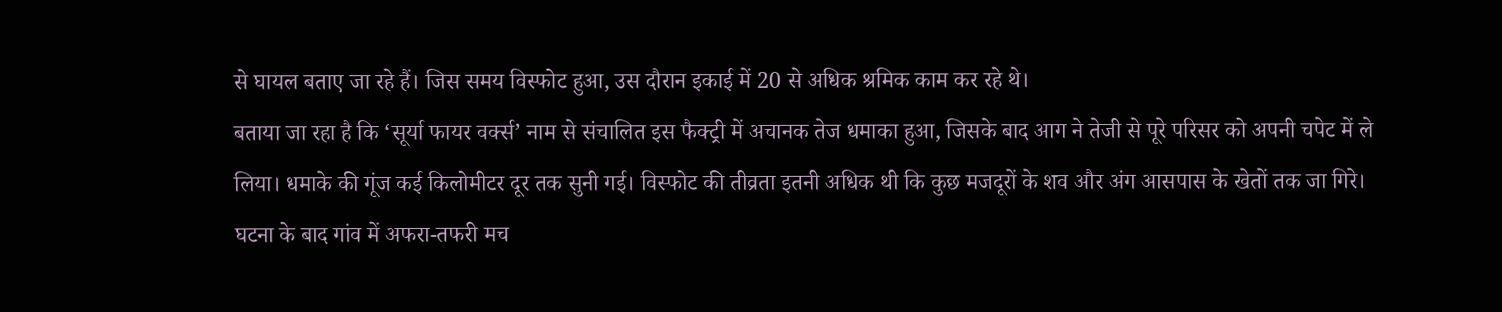से घायल बताए जा रहे हैं। जिस समय विस्फोट हुआ, उस दौरान इकाई में 20 से अधिक श्रमिक काम कर रहे थे।
बताया जा रहा है कि ‘सूर्या फायर वर्क्स’ नाम से संचालित इस फैक्ट्री में अचानक तेज धमाका हुआ, जिसके बाद आग ने तेजी से पूरे परिसर को अपनी चपेट में ले लिया। धमाके की गूंज कई किलोमीटर दूर तक सुनी गई। विस्फोट की तीव्रता इतनी अधिक थी कि कुछ मजदूरों के शव और अंग आसपास के खेतों तक जा गिरे। घटना के बाद गांव में अफरा-तफरी मच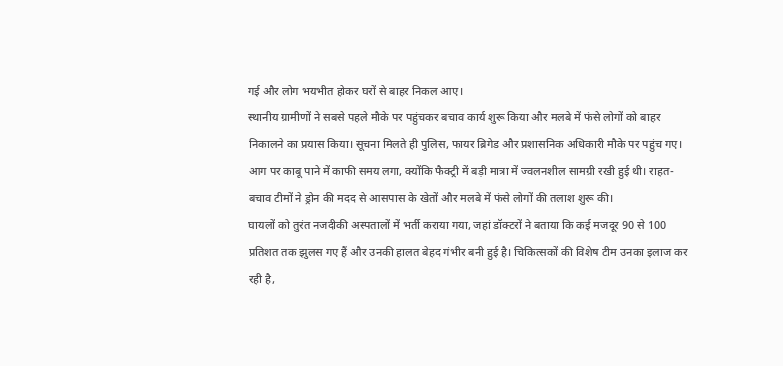गई और लोग भयभीत होकर घरों से बाहर निकल आए।
स्थानीय ग्रामीणों ने सबसे पहले मौके पर पहुंचकर बचाव कार्य शुरू किया और मलबे में फंसे लोगों को बाहर निकालने का प्रयास किया। सूचना मिलते ही पुलिस, फायर ब्रिगेड और प्रशासनिक अधिकारी मौके पर पहुंच गए। आग पर काबू पाने में काफी समय लगा, क्योंकि फैक्ट्री में बड़ी मात्रा में ज्वलनशील सामग्री रखी हुई थी। राहत-बचाव टीमों ने ड्रोन की मदद से आसपास के खेतों और मलबे में फंसे लोगों की तलाश शुरू की।
घायलों को तुरंत नजदीकी अस्पतालों में भर्ती कराया गया, जहां डॉक्टरों ने बताया कि कई मजदूर 90 से 100 प्रतिशत तक झुलस गए हैं और उनकी हालत बेहद गंभीर बनी हुई है। चिकित्सकों की विशेष टीम उनका इलाज कर रही है,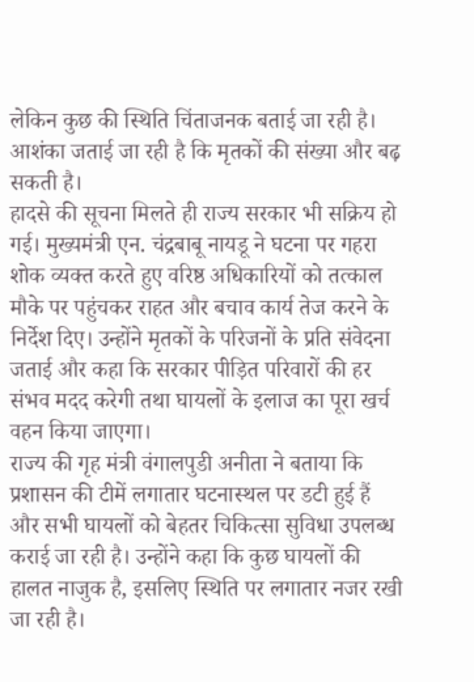लेकिन कुछ की स्थिति चिंताजनक बताई जा रही है। आशंका जताई जा रही है कि मृतकों की संख्या और बढ़ सकती है।
हादसे की सूचना मिलते ही राज्य सरकार भी सक्रिय हो गई। मुख्यमंत्री एन. चंद्रबाबू नायडू ने घटना पर गहरा शोक व्यक्त करते हुए वरिष्ठ अधिकारियों को तत्काल मौके पर पहुंचकर राहत और बचाव कार्य तेज करने के निर्देश दिए। उन्होंने मृतकों के परिजनों के प्रति संवेदना जताई और कहा कि सरकार पीड़ित परिवारों की हर संभव मदद करेगी तथा घायलों के इलाज का पूरा खर्च वहन किया जाएगा।
राज्य की गृह मंत्री वंगालपुडी अनीता ने बताया कि प्रशासन की टीमें लगातार घटनास्थल पर डटी हुई हैं और सभी घायलों को बेहतर चिकित्सा सुविधा उपलब्ध कराई जा रही है। उन्होंने कहा कि कुछ घायलों की हालत नाजुक है, इसलिए स्थिति पर लगातार नजर रखी जा रही है।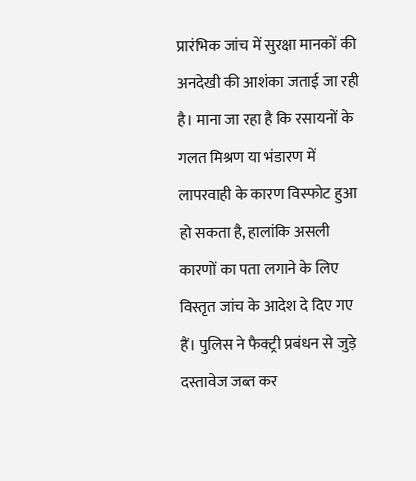प्रारंभिक जांच में सुरक्षा मानकों की अनदेखी की आशंका जताई जा रही है। माना जा रहा है कि रसायनों के गलत मिश्रण या भंडारण में लापरवाही के कारण विस्फोट हुआ हो सकता है, हालांकि असली कारणों का पता लगाने के लिए विस्तृत जांच के आदेश दे दिए गए हैं। पुलिस ने फैक्ट्री प्रबंधन से जुड़े दस्तावेज जब्त कर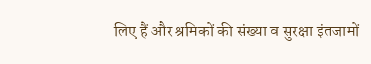लिए हैं और श्रमिकों की संख्या व सुरक्षा इंतजामों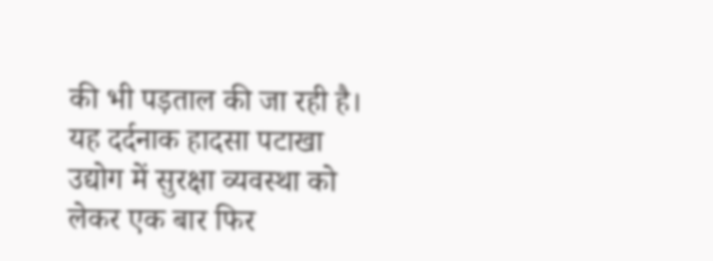की भी पड़ताल की जा रही है।
यह दर्दनाक हादसा पटाखा उद्योग में सुरक्षा व्यवस्था को लेकर एक बार फिर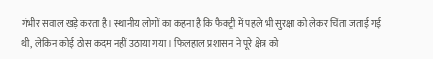गंभीर सवाल खड़े करता है। स्थानीय लोगों का कहना है कि फैक्ट्री में पहले भी सुरक्षा को लेकर चिंता जताई गई थी, लेकिन कोई ठोस कदम नहीं उठाया गया। फिलहाल प्रशासन ने पूरे क्षेत्र को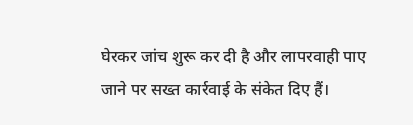घेरकर जांच शुरू कर दी है और लापरवाही पाए जाने पर सख्त कार्रवाई के संकेत दिए हैं।